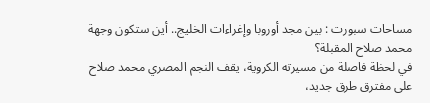مساحات سبورت : بين مجد أوروبا وإغراءات الخليج.. أين ستكون وجهة محمد صلاح المقبلة؟
في لحظة فاصلة من مسيرته الكروية، يقف النجم المصري محمد صلاح على مفترق طرق جديد،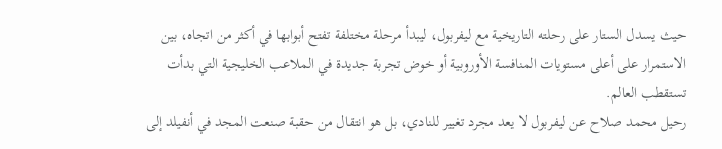حيث يسدل الستار على رحلته التاريخية مع ليفربول، ليبدأ مرحلة مختلفة تفتح أبوابها في أكثر من اتجاه، بين الاستمرار على أعلى مستويات المنافسة الأوروبية أو خوض تجربة جديدة في الملاعب الخليجية التي بدأت تستقطب العالم.
رحيل محمد صلاح عن ليفربول لا يعد مجرد تغيير للنادي، بل هو انتقال من حقبة صنعت المجد في أنفيلد إلى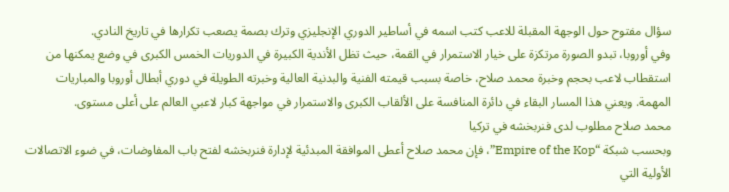سؤال مفتوح حول الوجهة المقبلة للاعب كتب اسمه في أساطير الدوري الإنجليزي وترك بصمة يصعب تكرارها في تاريخ النادي.
وفي أوروبا، تبدو الصورة مرتكزة على خيار الاستمرار في القمة، حيث تظل الأندية الكبيرة في الدوريات الخمس الكبرى في وضع يمكنها من استقطاب لاعب بحجم وخبرة محمد صلاح، خاصة بسبب قيمته الفنية والبدنية العالية وخبرته الطويلة في دوري أبطال أوروبا والمباريات المهمة. ويعني هذا المسار البقاء في دائرة المنافسة على الألقاب الكبرى والاستمرار في مواجهة كبار لاعبي العالم على أعلى مستوى.
محمد صلاح مطلوب لدى فنربخشه في تركيا
وبحسب شبكة “Empire of the Kop”، فإن محمد صلاح أعطى الموافقة المبدئية لإدارة فنربخشه لفتح باب المفاوضات، في ضوء الاتصالات الأولية التي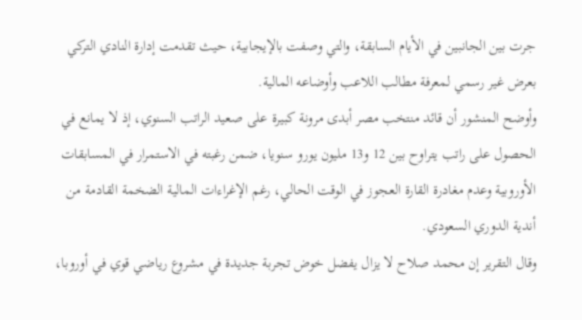جرت بين الجانبين في الأيام السابقة، والتي وصفت بالإيجابية، حيث تقدمت إدارة النادي التركي بعرض غير رسمي لمعرفة مطالب اللاعب وأوضاعه المالية.
وأوضح المنشور أن قائد منتخب مصر أبدى مرونة كبيرة على صعيد الراتب السنوي، إذ لا يمانع في الحصول على راتب يتراوح بين 12 و13 مليون يورو سنويا، ضمن رغبته في الاستمرار في المسابقات الأوروبية وعدم مغادرة القارة العجوز في الوقت الحالي، رغم الإغراءات المالية الضخمة القادمة من أندية الدوري السعودي.
وقال التقرير إن محمد صلاح لا يزال يفضل خوض تجربة جديدة في مشروع رياضي قوي في أوروبا،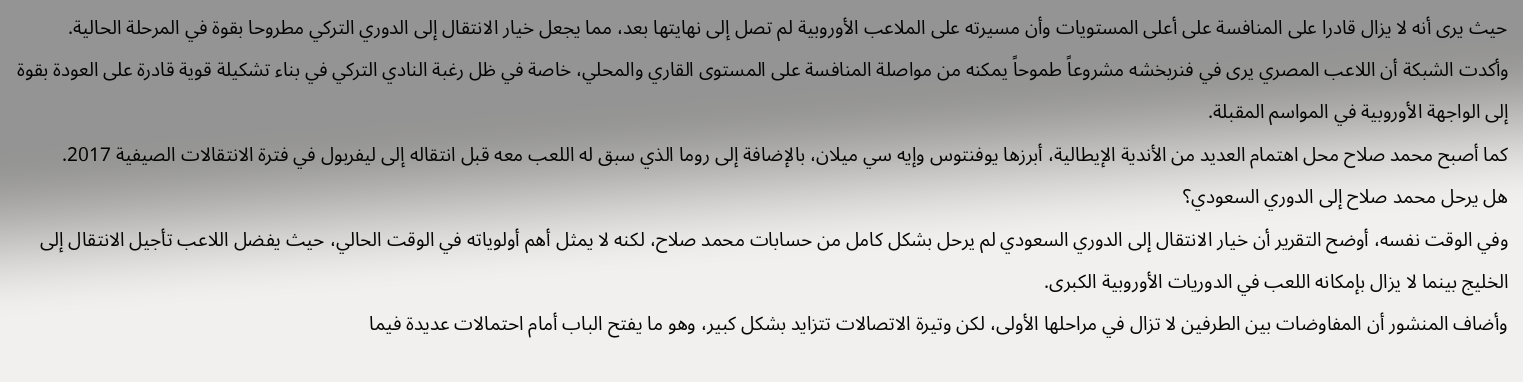حيث يرى أنه لا يزال قادرا على المنافسة على أعلى المستويات وأن مسيرته على الملاعب الأوروبية لم تصل إلى نهايتها بعد، مما يجعل خيار الانتقال إلى الدوري التركي مطروحا بقوة في المرحلة الحالية.
وأكدت الشبكة أن اللاعب المصري يرى في فنربخشه مشروعاً طموحاً يمكنه من مواصلة المنافسة على المستوى القاري والمحلي، خاصة في ظل رغبة النادي التركي في بناء تشكيلة قوية قادرة على العودة بقوة إلى الواجهة الأوروبية في المواسم المقبلة.
كما أصبح محمد صلاح محل اهتمام العديد من الأندية الإيطالية، أبرزها يوفنتوس وإيه سي ميلان، بالإضافة إلى روما الذي سبق له اللعب معه قبل انتقاله إلى ليفربول في فترة الانتقالات الصيفية 2017.
هل يرحل محمد صلاح إلى الدوري السعودي؟
وفي الوقت نفسه، أوضح التقرير أن خيار الانتقال إلى الدوري السعودي لم يرحل بشكل كامل من حسابات محمد صلاح، لكنه لا يمثل أهم أولوياته في الوقت الحالي، حيث يفضل اللاعب تأجيل الانتقال إلى الخليج بينما لا يزال بإمكانه اللعب في الدوريات الأوروبية الكبرى.
وأضاف المنشور أن المفاوضات بين الطرفين لا تزال في مراحلها الأولى، لكن وتيرة الاتصالات تتزايد بشكل كبير، وهو ما يفتح الباب أمام احتمالات عديدة فيما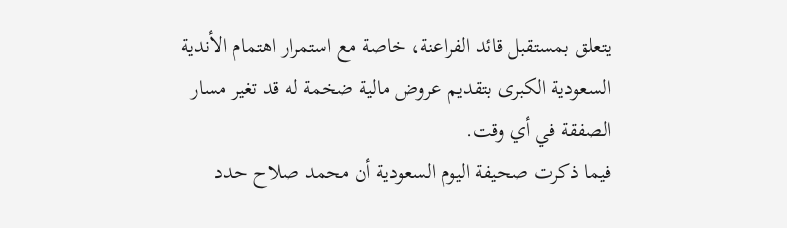يتعلق بمستقبل قائد الفراعنة، خاصة مع استمرار اهتمام الأندية السعودية الكبرى بتقديم عروض مالية ضخمة له قد تغير مسار الصفقة في أي وقت.
فيما ذكرت صحيفة اليوم السعودية أن محمد صلاح حدد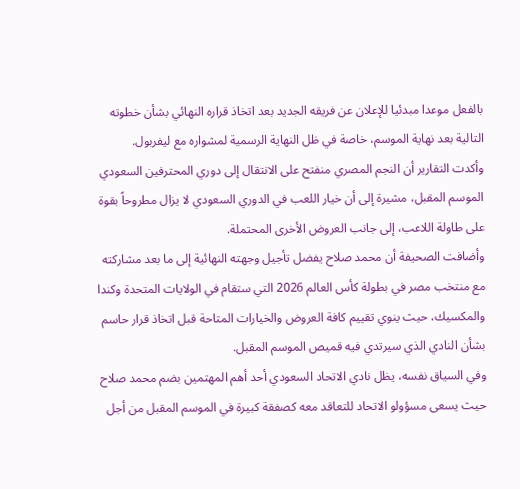بالفعل موعدا مبدئيا للإعلان عن فريقه الجديد بعد اتخاذ قراره النهائي بشأن خطوته التالية بعد نهاية الموسم، خاصة في ظل النهاية الرسمية لمشواره مع ليفربول.
وأكدت التقارير أن النجم المصري منفتح على الانتقال إلى دوري المحترفين السعودي الموسم المقبل، مشيرة إلى أن خيار اللعب في الدوري السعودي لا يزال مطروحاً بقوة على طاولة اللاعب، إلى جانب العروض الأخرى المحتملة.
وأضافت الصحيفة أن محمد صلاح يفضل تأجيل وجهته النهائية إلى ما بعد مشاركته مع منتخب مصر في بطولة كأس العالم 2026 التي ستقام في الولايات المتحدة وكندا والمكسيك، حيث ينوي تقييم كافة العروض والخيارات المتاحة قبل اتخاذ قرار حاسم بشأن النادي الذي سيرتدي فيه قميص الموسم المقبل.
وفي السياق نفسه، يظل نادي الاتحاد السعودي أحد أهم المهتمين بضم محمد صلاح حيث يسعى مسؤولو الاتحاد للتعاقد معه كصفقة كبيرة في الموسم المقبل من أجل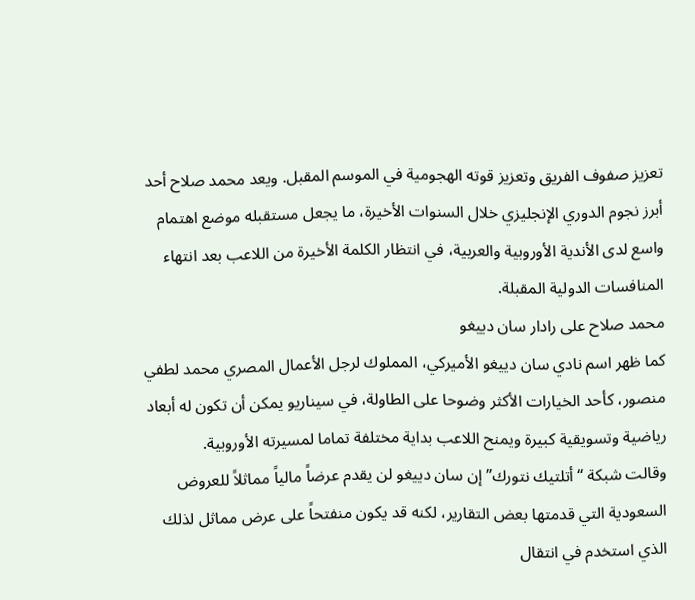تعزيز صفوف الفريق وتعزيز قوته الهجومية في الموسم المقبل. ويعد محمد صلاح أحد أبرز نجوم الدوري الإنجليزي خلال السنوات الأخيرة، ما يجعل مستقبله موضع اهتمام واسع لدى الأندية الأوروبية والعربية، في انتظار الكلمة الأخيرة من اللاعب بعد انتهاء المنافسات الدولية المقبلة.
محمد صلاح على رادار سان دييغو
كما ظهر اسم نادي سان دييغو الأميركي، المملوك لرجل الأعمال المصري محمد لطفي منصور، كأحد الخيارات الأكثر وضوحا على الطاولة، في سيناريو يمكن أن تكون له أبعاد رياضية وتسويقية كبيرة ويمنح اللاعب بداية مختلفة تماما لمسيرته الأوروبية.
وقالت شبكة “أتلتيك نتورك” إن سان دييغو لن يقدم عرضاً مالياً مماثلاً للعروض السعودية التي قدمتها بعض التقارير، لكنه قد يكون منفتحاً على عرض مماثل لذلك الذي استخدم في انتقال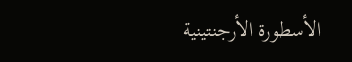الأسطورة الأرجنتينية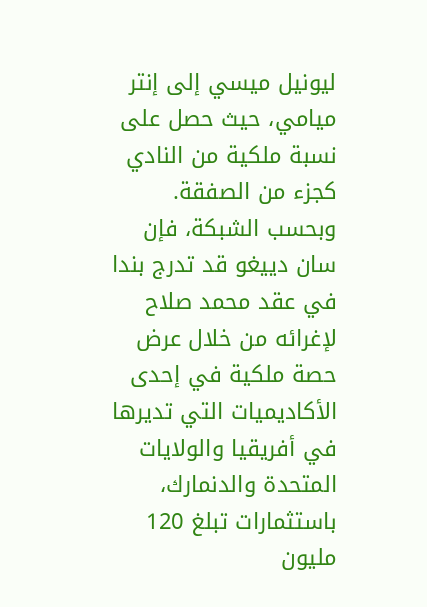ليونيل ميسي إلى إنتر ميامي، حيث حصل على نسبة ملكية من النادي كجزء من الصفقة.
وبحسب الشبكة، فإن سان دييغو قد تدرج بندا في عقد محمد صلاح لإغرائه من خلال عرض حصة ملكية في إحدى الأكاديميات التي تديرها في أفريقيا والولايات المتحدة والدنمارك، باستثمارات تبلغ 120 مليون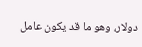دولار، وهو ما قد يكون عامل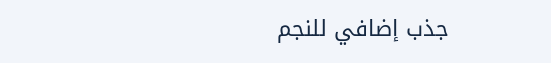جذب إضافي للنجم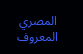المصري المعروف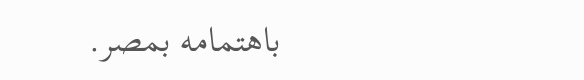باهتمامه بمصر.